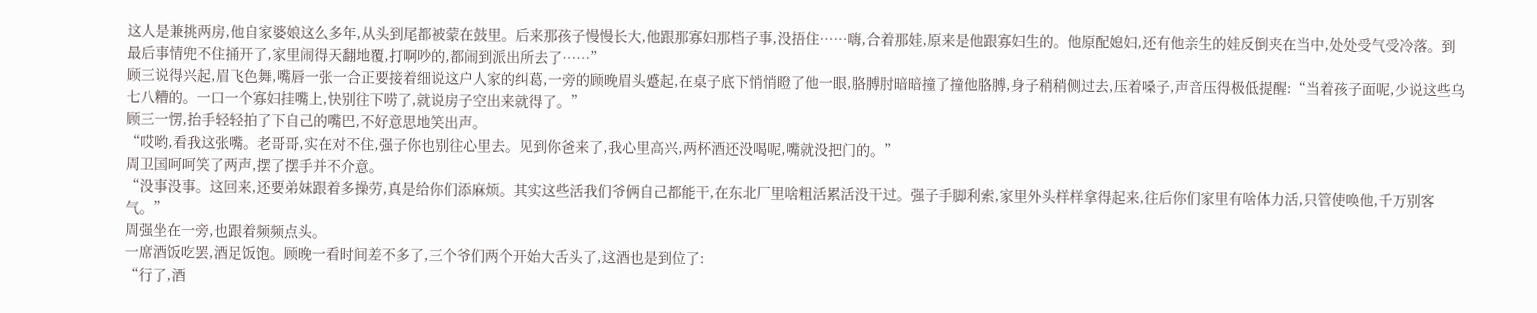这人是兼挑两房,他自家婆娘这么多年,从头到尾都被蒙在鼓里。后来那孩子慢慢长大,他跟那寡妇那档子事,没捂住……嗨,合着那娃,原来是他跟寡妇生的。他原配媳妇,还有他亲生的娃反倒夹在当中,处处受气受冷落。到最后事情兜不住捅开了,家里闹得天翻地覆,打啊吵的,都闹到派出所去了……”
顾三说得兴起,眉飞色舞,嘴唇一张一合正要接着细说这户人家的纠葛,一旁的顾晚眉头蹙起,在桌子底下悄悄瞪了他一眼,胳膊肘暗暗撞了撞他胳膊,身子稍稍侧过去,压着嗓子,声音压得极低提醒:“当着孩子面呢,少说这些乌七八糟的。一口一个寡妇挂嘴上,快别往下唠了,就说房子空出来就得了。”
顾三一愣,抬手轻轻拍了下自己的嘴巴,不好意思地笑出声。
“哎哟,看我这张嘴。老哥哥,实在对不住,强子你也别往心里去。见到你爸来了,我心里高兴,两杯酒还没喝呢,嘴就没把门的。”
周卫国呵呵笑了两声,摆了摆手并不介意。
“没事没事。这回来,还要弟妹跟着多操劳,真是给你们添麻烦。其实这些活我们爷俩自己都能干,在东北厂里啥粗活累活没干过。强子手脚利索,家里外头样样拿得起来,往后你们家里有啥体力活,只管使唤他,千万别客气。”
周强坐在一旁,也跟着频频点头。
一席酒饭吃罢,酒足饭饱。顾晚一看时间差不多了,三个爷们两个开始大舌头了,这酒也是到位了:
“行了,酒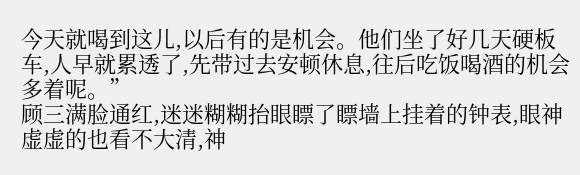今天就喝到这儿,以后有的是机会。他们坐了好几天硬板车,人早就累透了,先带过去安顿休息,往后吃饭喝酒的机会多着呢。”
顾三满脸通红,迷迷糊糊抬眼瞟了瞟墙上挂着的钟表,眼神虚虚的也看不大清,神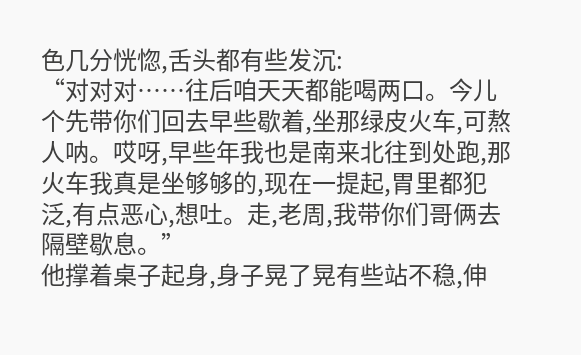色几分恍惚,舌头都有些发沉:
“对对对……往后咱天天都能喝两口。今儿个先带你们回去早些歇着,坐那绿皮火车,可熬人呐。哎呀,早些年我也是南来北往到处跑,那火车我真是坐够够的,现在一提起,胃里都犯泛,有点恶心,想吐。走,老周,我带你们哥俩去隔壁歇息。”
他撑着桌子起身,身子晃了晃有些站不稳,伸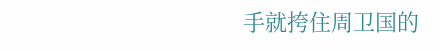手就挎住周卫国的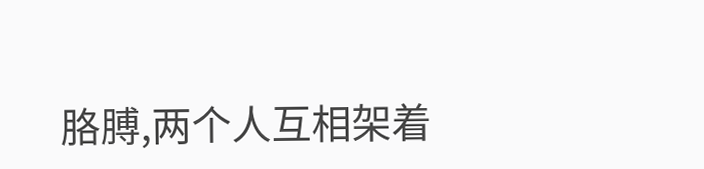胳膊,两个人互相架着